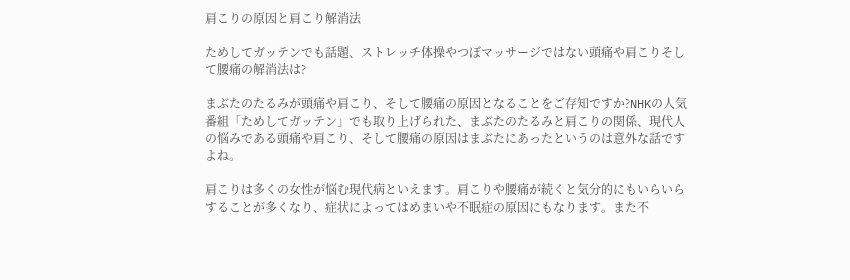肩こりの原因と肩こり解消法

ためしてガッテンでも話題、ストレッチ体操やつぼマッサージではない頭痛や肩こりそして腰痛の解消法は?

まぶたのたるみが頭痛や肩こり、そして腰痛の原因となることをご存知ですか?NHKの人気番組「ためしてガッテン」でも取り上げられた、まぶたのたるみと肩こりの関係、現代人の悩みである頭痛や肩こり、そして腰痛の原因はまぶたにあったというのは意外な話ですよね。

肩こりは多くの女性が悩む現代病といえます。肩こりや腰痛が続くと気分的にもいらいらすることが多くなり、症状によってはめまいや不眠症の原因にもなります。また不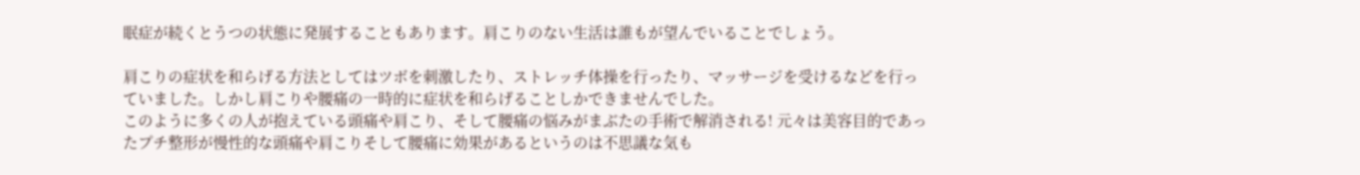眠症が続くとうつの状態に発展することもあります。肩こりのない生活は誰もが望んでいることでしょう。

肩こりの症状を和らげる方法としてはツボを刺激したり、ストレッチ体操を行ったり、マッサージを受けるなどを行っていました。しかし肩こりや腰痛の一時的に症状を和らげることしかできませんでした。
このように多くの人が抱えている頭痛や肩こり、そして腰痛の悩みがまぶたの手術で解消される! 元々は美容目的であったプチ整形が慢性的な頭痛や肩こりそして腰痛に効果があるというのは不思議な気も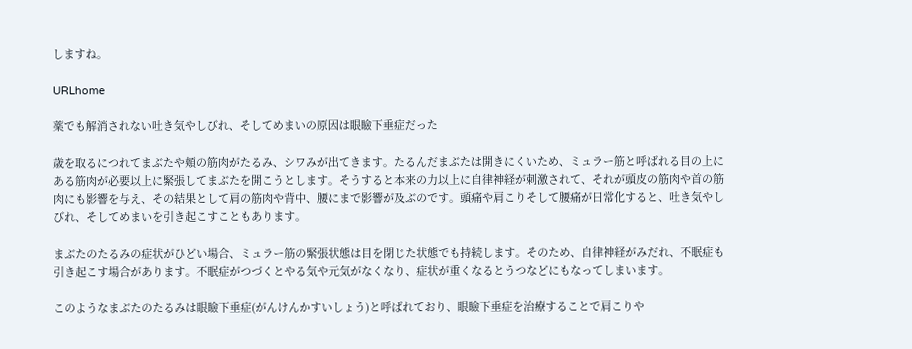しますね。

URLhome

薬でも解消されない吐き気やしびれ、そしてめまいの原因は眼瞼下垂症だった

歳を取るにつれてまぶたや頬の筋肉がたるみ、シワみが出てきます。たるんだまぶたは開きにくいため、ミュラー筋と呼ばれる目の上にある筋肉が必要以上に緊張してまぶたを開こうとします。そうすると本来の力以上に自律神経が刺激されて、それが頭皮の筋肉や首の筋肉にも影響を与え、その結果として肩の筋肉や背中、腰にまで影響が及ぶのです。頭痛や肩こりそして腰痛が日常化すると、吐き気やしびれ、そしてめまいを引き起こすこともあります。

まぶたのたるみの症状がひどい場合、ミュラー筋の緊張状態は目を閉じた状態でも持続します。そのため、自律神経がみだれ、不眠症も引き起こす場合があります。不眠症がつづくとやる気や元気がなくなり、症状が重くなるとうつなどにもなってしまいます。

このようなまぶたのたるみは眼瞼下垂症(がんけんかすいしょう)と呼ばれており、眼瞼下垂症を治療することで肩こりや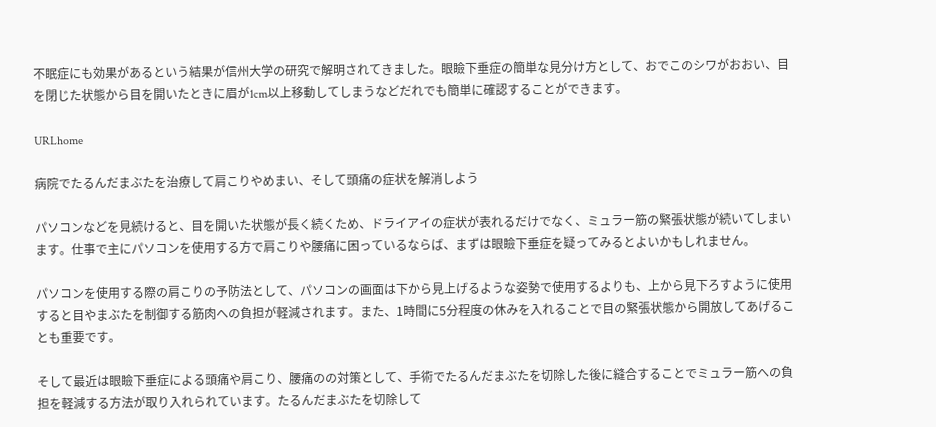不眠症にも効果があるという結果が信州大学の研究で解明されてきました。眼瞼下垂症の簡単な見分け方として、おでこのシワがおおい、目を閉じた状態から目を開いたときに眉が1cm以上移動してしまうなどだれでも簡単に確認することができます。

URLhome

病院でたるんだまぶたを治療して肩こりやめまい、そして頭痛の症状を解消しよう

パソコンなどを見続けると、目を開いた状態が長く続くため、ドライアイの症状が表れるだけでなく、ミュラー筋の緊張状態が続いてしまいます。仕事で主にパソコンを使用する方で肩こりや腰痛に困っているならば、まずは眼瞼下垂症を疑ってみるとよいかもしれません。

パソコンを使用する際の肩こりの予防法として、パソコンの画面は下から見上げるような姿勢で使用するよりも、上から見下ろすように使用すると目やまぶたを制御する筋肉への負担が軽減されます。また、1時間に5分程度の休みを入れることで目の緊張状態から開放してあげることも重要です。

そして最近は眼瞼下垂症による頭痛や肩こり、腰痛のの対策として、手術でたるんだまぶたを切除した後に縫合することでミュラー筋への負担を軽減する方法が取り入れられています。たるんだまぶたを切除して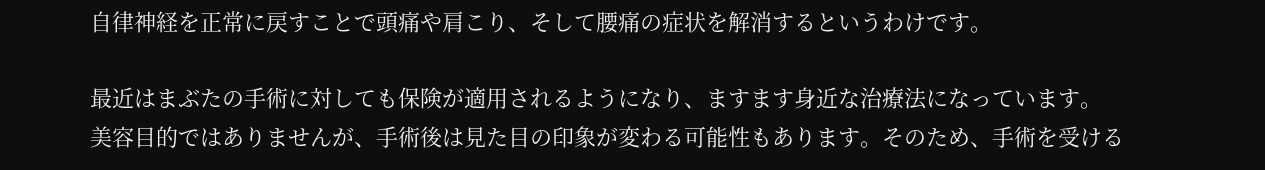自律神経を正常に戻すことで頭痛や肩こり、そして腰痛の症状を解消するというわけです。

最近はまぶたの手術に対しても保険が適用されるようになり、ますます身近な治療法になっています。
美容目的ではありませんが、手術後は見た目の印象が変わる可能性もあります。そのため、手術を受ける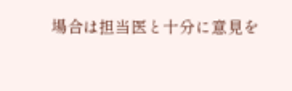場合は担当医と十分に意見を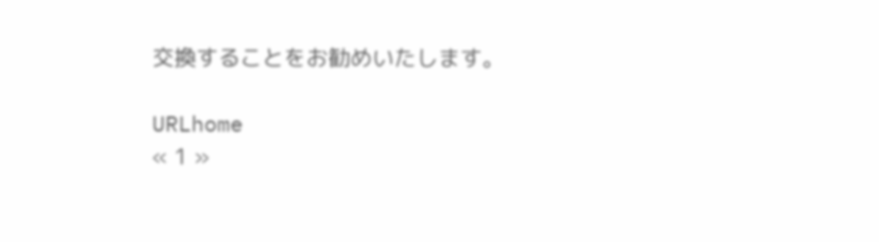交換することをお勧めいたします。

URLhome
« 1 »